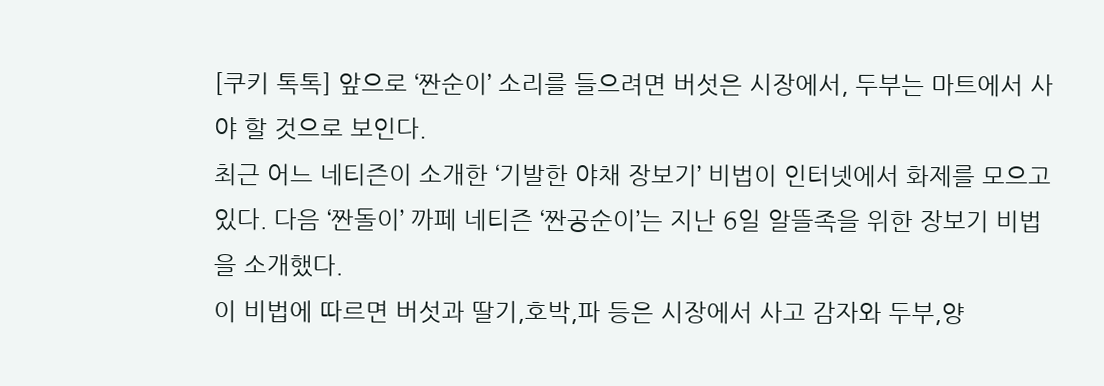[쿠키 톡톡] 앞으로 ‘짠순이’ 소리를 들으려면 버섯은 시장에서, 두부는 마트에서 사야 할 것으로 보인다.
최근 어느 네티즌이 소개한 ‘기발한 야채 장보기’ 비법이 인터넷에서 화제를 모으고 있다. 다음 ‘짠돌이’ 까페 네티즌 ‘짠공순이’는 지난 6일 알뜰족을 위한 장보기 비법을 소개했다.
이 비법에 따르면 버섯과 딸기,호박,파 등은 시장에서 사고 감자와 두부,양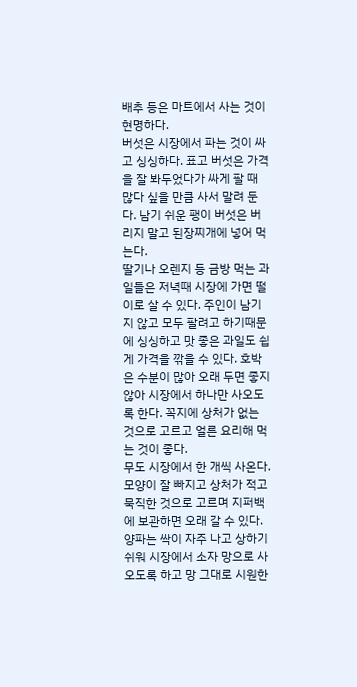배추 등은 마트에서 사는 것이 현명하다.
버섯은 시장에서 파는 것이 싸고 싱싱하다. 표고 버섯은 가격을 잘 봐두었다가 싸게 팔 때 많다 싶을 만큼 사서 말려 둔다. 남기 쉬운 팽이 버섯은 버리지 말고 된장찌개에 넣어 먹는다.
딸기나 오렌지 등 금방 먹는 과일들은 저녁때 시장에 가면 떨이로 살 수 있다. 주인이 남기지 않고 모두 팔려고 하기때문에 싱싱하고 맛 좋은 과일도 쉽게 가격을 깎을 수 있다. 호박은 수분이 많아 오래 두면 좋지 않아 시장에서 하나만 사오도록 한다. 꼭지에 상처가 없는 것으로 고르고 얼른 요리해 먹는 것이 좋다.
무도 시장에서 한 개씩 사온다. 모양이 잘 빠지고 상처가 적고 묵직한 것으로 고르며 지퍼백에 보관하면 오래 갈 수 있다. 양파는 싹이 자주 나고 상하기 쉬워 시장에서 소자 망으로 사오도록 하고 망 그대로 시원한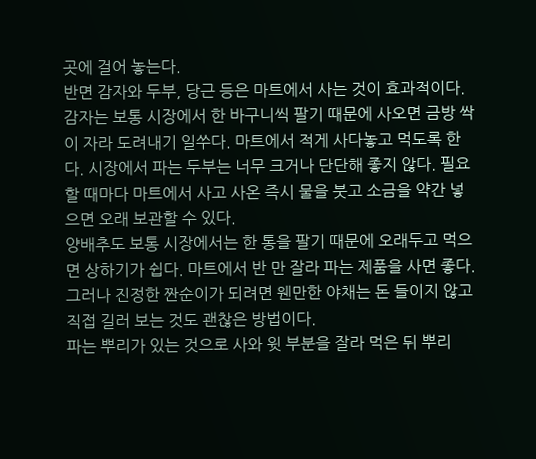곳에 걸어 놓는다.
반면 감자와 두부, 당근 등은 마트에서 사는 것이 효과적이다.
감자는 보통 시장에서 한 바구니씩 팔기 때문에 사오면 금방 싹이 자라 도려내기 일쑤다. 마트에서 적게 사다놓고 먹도록 한다. 시장에서 파는 두부는 너무 크거나 단단해 좋지 않다. 필요할 때마다 마트에서 사고 사온 즉시 물을 붓고 소금을 약간 넣으면 오래 보관할 수 있다.
양배추도 보통 시장에서는 한 통을 팔기 때문에 오래두고 먹으면 상하기가 쉽다. 마트에서 반 만 잘라 파는 제품을 사면 좋다.
그러나 진정한 짠순이가 되려면 웬만한 야채는 돈 들이지 않고 직접 길러 보는 것도 괜찮은 방법이다.
파는 뿌리가 있는 것으로 사와 윗 부분을 잘라 먹은 뒤 뿌리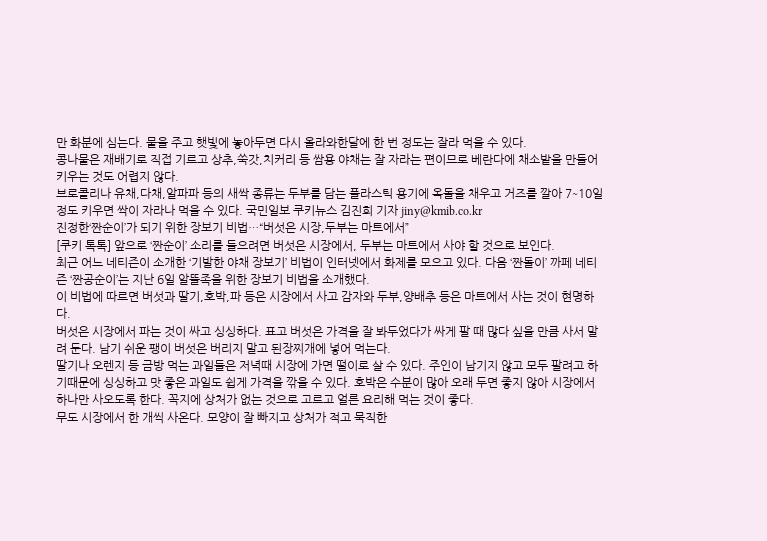만 화분에 심는다. 물을 주고 햇빛에 놓아두면 다시 올라와한달에 한 번 정도는 잘라 먹을 수 있다.
콩나물은 재배기로 직접 기르고 상추,쑥갓,치커리 등 쌈용 야채는 잘 자라는 편이므로 베란다에 채소밭을 만들어 키우는 것도 어렵지 않다.
브로콜리나 유채,다채,알파파 등의 새싹 종류는 두부를 담는 플라스틱 용기에 옥돌을 채우고 거즈를 깔아 7∼10일 정도 키우면 싹이 자라나 먹을 수 있다. 국민일보 쿠키뉴스 김진희 기자 jiny@kmib.co.kr
진정한‘짠순이’가 되기 위한 장보기 비법…“버섯은 시장,두부는 마트에서”
[쿠키 톡톡] 앞으로 ‘짠순이’ 소리를 들으려면 버섯은 시장에서, 두부는 마트에서 사야 할 것으로 보인다.
최근 어느 네티즌이 소개한 ‘기발한 야채 장보기’ 비법이 인터넷에서 화제를 모으고 있다. 다음 ‘짠돌이’ 까페 네티즌 ‘짠공순이’는 지난 6일 알뜰족을 위한 장보기 비법을 소개했다.
이 비법에 따르면 버섯과 딸기,호박,파 등은 시장에서 사고 감자와 두부,양배추 등은 마트에서 사는 것이 현명하다.
버섯은 시장에서 파는 것이 싸고 싱싱하다. 표고 버섯은 가격을 잘 봐두었다가 싸게 팔 때 많다 싶을 만큼 사서 말려 둔다. 남기 쉬운 팽이 버섯은 버리지 말고 된장찌개에 넣어 먹는다.
딸기나 오렌지 등 금방 먹는 과일들은 저녁때 시장에 가면 떨이로 살 수 있다. 주인이 남기지 않고 모두 팔려고 하기때문에 싱싱하고 맛 좋은 과일도 쉽게 가격을 깎을 수 있다. 호박은 수분이 많아 오래 두면 좋지 않아 시장에서 하나만 사오도록 한다. 꼭지에 상처가 없는 것으로 고르고 얼른 요리해 먹는 것이 좋다.
무도 시장에서 한 개씩 사온다. 모양이 잘 빠지고 상처가 적고 묵직한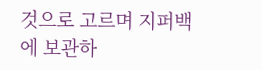것으로 고르며 지퍼백에 보관하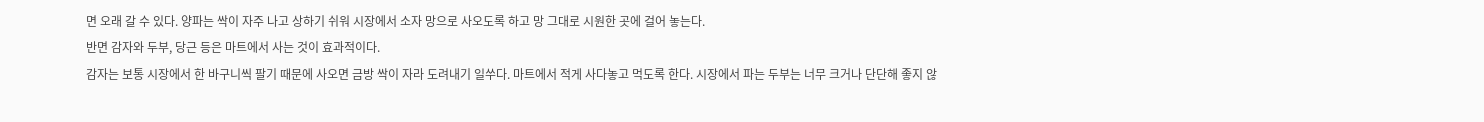면 오래 갈 수 있다. 양파는 싹이 자주 나고 상하기 쉬워 시장에서 소자 망으로 사오도록 하고 망 그대로 시원한 곳에 걸어 놓는다.
반면 감자와 두부, 당근 등은 마트에서 사는 것이 효과적이다.
감자는 보통 시장에서 한 바구니씩 팔기 때문에 사오면 금방 싹이 자라 도려내기 일쑤다. 마트에서 적게 사다놓고 먹도록 한다. 시장에서 파는 두부는 너무 크거나 단단해 좋지 않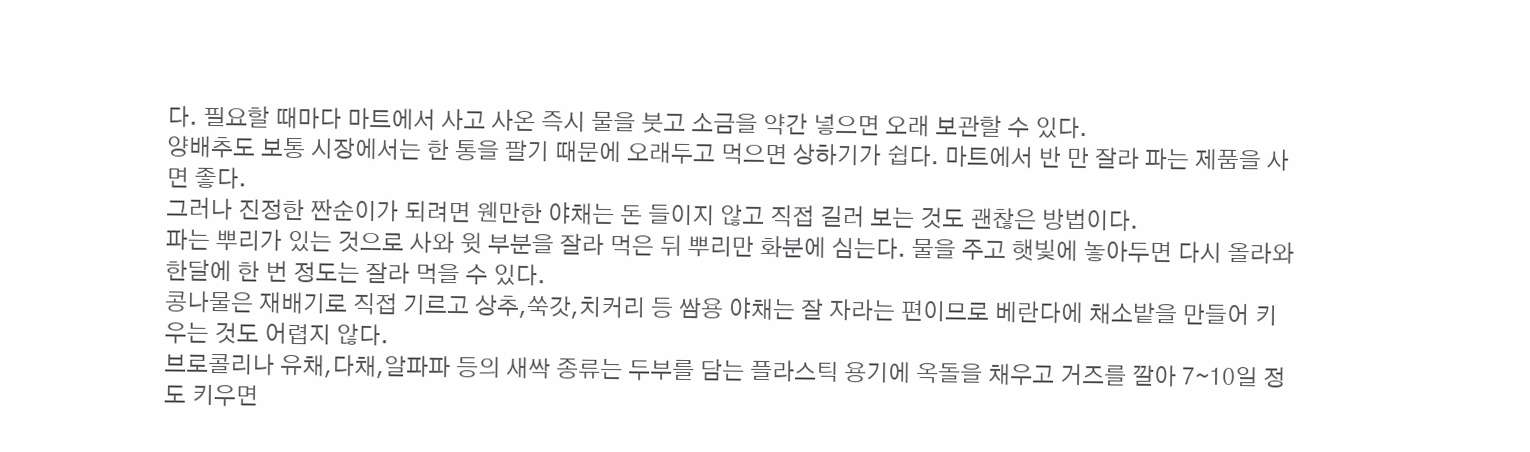다. 필요할 때마다 마트에서 사고 사온 즉시 물을 붓고 소금을 약간 넣으면 오래 보관할 수 있다.
양배추도 보통 시장에서는 한 통을 팔기 때문에 오래두고 먹으면 상하기가 쉽다. 마트에서 반 만 잘라 파는 제품을 사면 좋다.
그러나 진정한 짠순이가 되려면 웬만한 야채는 돈 들이지 않고 직접 길러 보는 것도 괜찮은 방법이다.
파는 뿌리가 있는 것으로 사와 윗 부분을 잘라 먹은 뒤 뿌리만 화분에 심는다. 물을 주고 햇빛에 놓아두면 다시 올라와한달에 한 번 정도는 잘라 먹을 수 있다.
콩나물은 재배기로 직접 기르고 상추,쑥갓,치커리 등 쌈용 야채는 잘 자라는 편이므로 베란다에 채소밭을 만들어 키우는 것도 어렵지 않다.
브로콜리나 유채,다채,알파파 등의 새싹 종류는 두부를 담는 플라스틱 용기에 옥돌을 채우고 거즈를 깔아 7∼10일 정도 키우면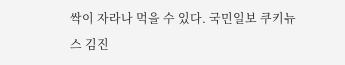싹이 자라나 먹을 수 있다. 국민일보 쿠키뉴스 김진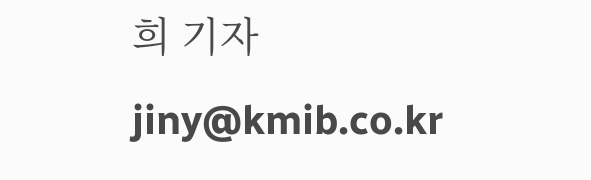희 기자 jiny@kmib.co.kr